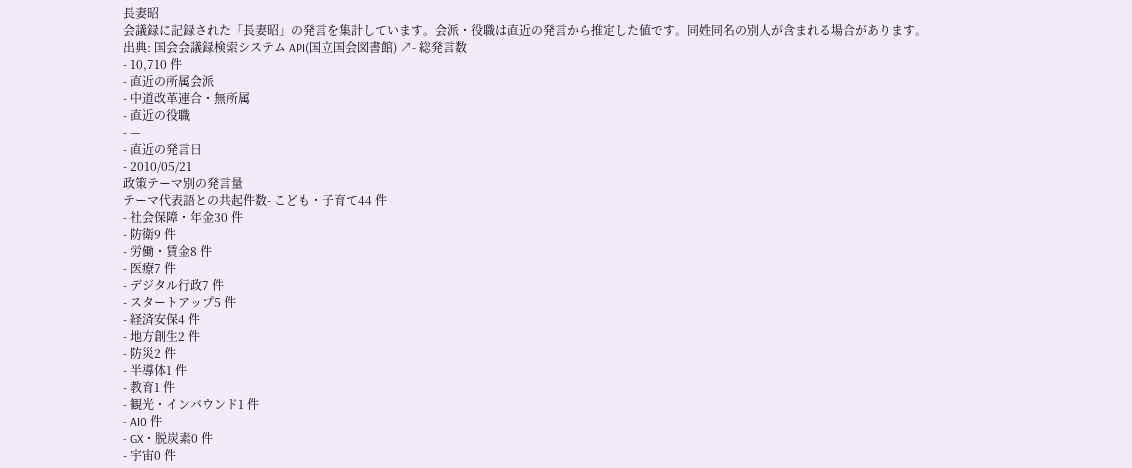長妻昭
会議録に記録された「長妻昭」の発言を集計しています。会派・役職は直近の発言から推定した値です。同姓同名の別人が含まれる場合があります。
出典: 国会会議録検索システム API(国立国会図書館) ↗- 総発言数
- 10,710 件
- 直近の所属会派
- 中道改革連合・無所属
- 直近の役職
- —
- 直近の発言日
- 2010/05/21
政策テーマ別の発言量
テーマ代表語との共起件数- こども・子育て44 件
- 社会保障・年金30 件
- 防衛9 件
- 労働・賃金8 件
- 医療7 件
- デジタル行政7 件
- スタートアップ5 件
- 経済安保4 件
- 地方創生2 件
- 防災2 件
- 半導体1 件
- 教育1 件
- 観光・インバウンド1 件
- AI0 件
- GX・脱炭素0 件
- 宇宙0 件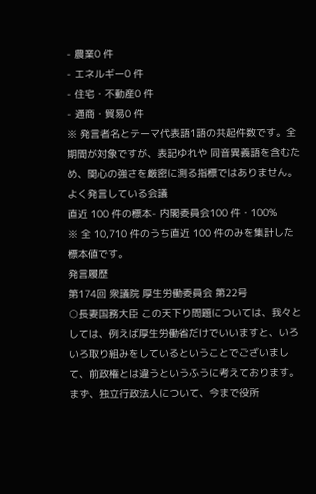- 農業0 件
- エネルギー0 件
- 住宅・不動産0 件
- 通商・貿易0 件
※ 発言者名とテーマ代表語1語の共起件数です。全期間が対象ですが、表記ゆれや 同音異義語を含むため、関心の強さを厳密に測る指標ではありません。
よく発言している会議
直近 100 件の標本- 内閣委員会100 件・100%
※ 全 10,710 件のうち直近 100 件のみを集計した標本値です。
発言履歴
第174回 衆議院 厚生労働委員会 第22号
○長妻国務大臣 この天下り問題については、我々としては、例えば厚生労働省だけでいいますと、いろいろ取り組みをしているということでございまして、前政権とは違うというふうに考えております。 まず、独立行政法人について、今まで役所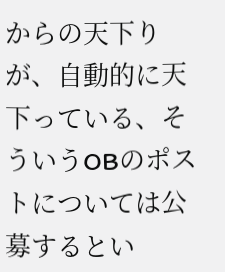からの天下りが、自動的に天下っている、そういうOBのポストについては公募するとい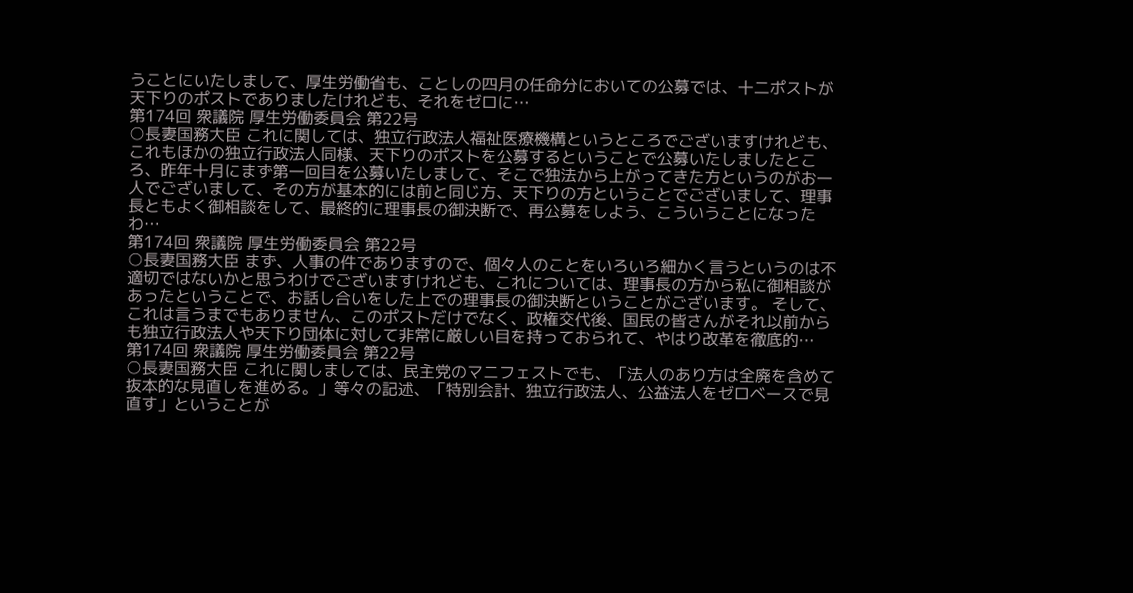うことにいたしまして、厚生労働省も、ことしの四月の任命分においての公募では、十二ポストが天下りのポストでありましたけれども、それをゼロに…
第174回 衆議院 厚生労働委員会 第22号
○長妻国務大臣 これに関しては、独立行政法人福祉医療機構というところでございますけれども、これもほかの独立行政法人同様、天下りのポストを公募するということで公募いたしましたところ、昨年十月にまず第一回目を公募いたしまして、そこで独法から上がってきた方というのがお一人でございまして、その方が基本的には前と同じ方、天下りの方ということでございまして、理事長ともよく御相談をして、最終的に理事長の御決断で、再公募をしよう、こういうことになったわ…
第174回 衆議院 厚生労働委員会 第22号
○長妻国務大臣 まず、人事の件でありますので、個々人のことをいろいろ細かく言うというのは不適切ではないかと思うわけでございますけれども、これについては、理事長の方から私に御相談があったということで、お話し合いをした上での理事長の御決断ということがございます。 そして、これは言うまでもありません、このポストだけでなく、政権交代後、国民の皆さんがそれ以前からも独立行政法人や天下り団体に対して非常に厳しい目を持っておられて、やはり改革を徹底的…
第174回 衆議院 厚生労働委員会 第22号
○長妻国務大臣 これに関しましては、民主党のマニフェストでも、「法人のあり方は全廃を含めて抜本的な見直しを進める。」等々の記述、「特別会計、独立行政法人、公益法人をゼロベースで見直す」ということが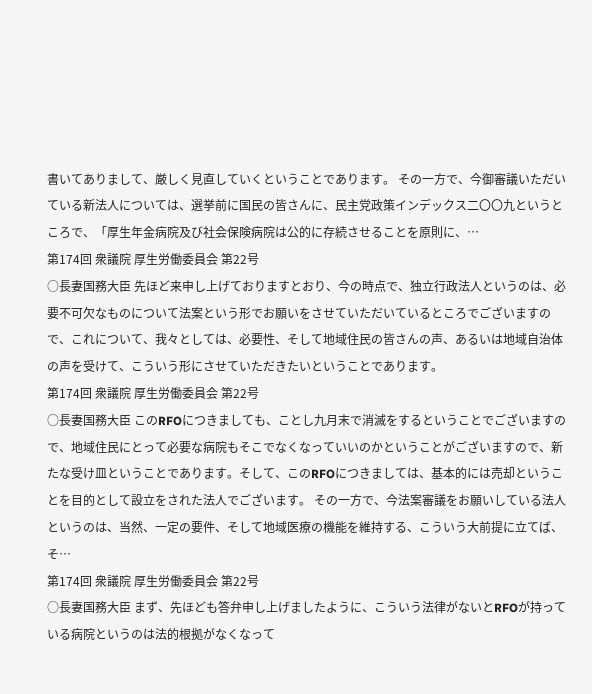書いてありまして、厳しく見直していくということであります。 その一方で、今御審議いただいている新法人については、選挙前に国民の皆さんに、民主党政策インデックス二〇〇九というところで、「厚生年金病院及び社会保険病院は公的に存続させることを原則に、…
第174回 衆議院 厚生労働委員会 第22号
○長妻国務大臣 先ほど来申し上げておりますとおり、今の時点で、独立行政法人というのは、必要不可欠なものについて法案という形でお願いをさせていただいているところでございますので、これについて、我々としては、必要性、そして地域住民の皆さんの声、あるいは地域自治体の声を受けて、こういう形にさせていただきたいということであります。
第174回 衆議院 厚生労働委員会 第22号
○長妻国務大臣 このRFOにつきましても、ことし九月末で消滅をするということでございますので、地域住民にとって必要な病院もそこでなくなっていいのかということがございますので、新たな受け皿ということであります。そして、このRFOにつきましては、基本的には売却ということを目的として設立をされた法人でございます。 その一方で、今法案審議をお願いしている法人というのは、当然、一定の要件、そして地域医療の機能を維持する、こういう大前提に立てば、そ…
第174回 衆議院 厚生労働委員会 第22号
○長妻国務大臣 まず、先ほども答弁申し上げましたように、こういう法律がないとRFOが持っている病院というのは法的根拠がなくなって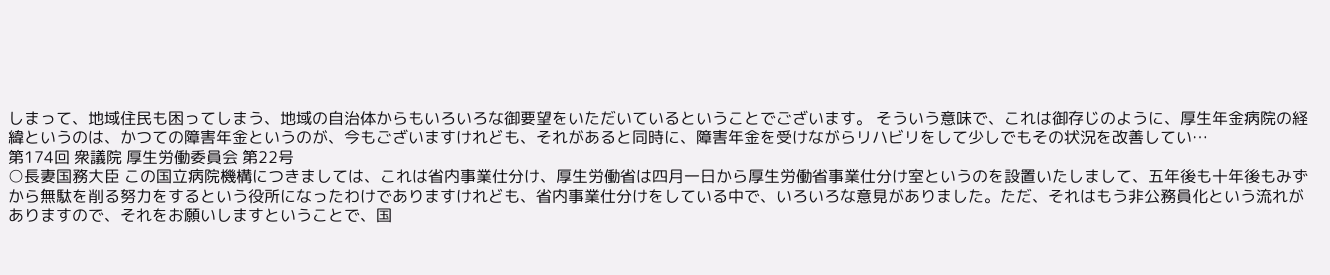しまって、地域住民も困ってしまう、地域の自治体からもいろいろな御要望をいただいているということでございます。 そういう意味で、これは御存じのように、厚生年金病院の経緯というのは、かつての障害年金というのが、今もございますけれども、それがあると同時に、障害年金を受けながらリハビリをして少しでもその状況を改善してい…
第174回 衆議院 厚生労働委員会 第22号
○長妻国務大臣 この国立病院機構につきましては、これは省内事業仕分け、厚生労働省は四月一日から厚生労働省事業仕分け室というのを設置いたしまして、五年後も十年後もみずから無駄を削る努力をするという役所になったわけでありますけれども、省内事業仕分けをしている中で、いろいろな意見がありました。ただ、それはもう非公務員化という流れがありますので、それをお願いしますということで、国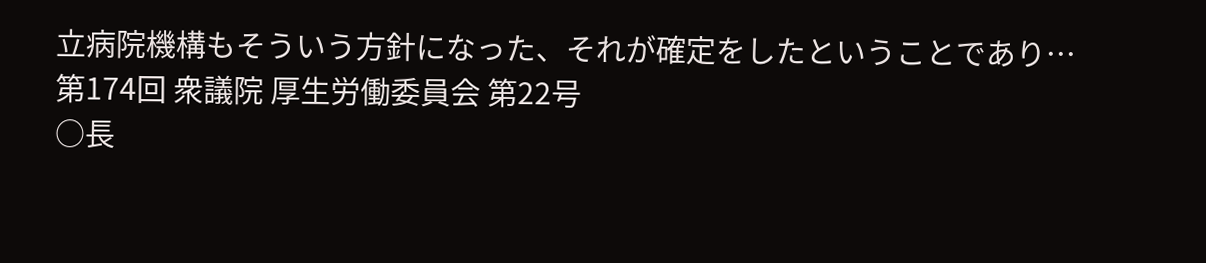立病院機構もそういう方針になった、それが確定をしたということであり…
第174回 衆議院 厚生労働委員会 第22号
○長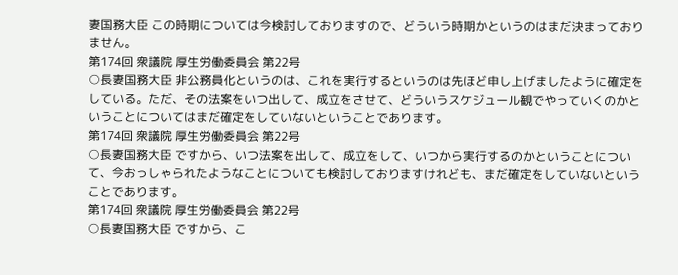妻国務大臣 この時期については今検討しておりますので、どういう時期かというのはまだ決まっておりません。
第174回 衆議院 厚生労働委員会 第22号
○長妻国務大臣 非公務員化というのは、これを実行するというのは先ほど申し上げましたように確定をしている。ただ、その法案をいつ出して、成立をさせて、どういうスケジュール観でやっていくのかということについてはまだ確定をしていないということであります。
第174回 衆議院 厚生労働委員会 第22号
○長妻国務大臣 ですから、いつ法案を出して、成立をして、いつから実行するのかということについて、今おっしゃられたようなことについても検討しておりますけれども、まだ確定をしていないということであります。
第174回 衆議院 厚生労働委員会 第22号
○長妻国務大臣 ですから、こ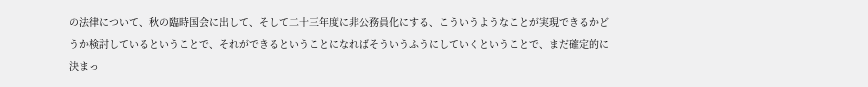の法律について、秋の臨時国会に出して、そして二十三年度に非公務員化にする、こういうようなことが実現できるかどうか検討しているということで、それができるということになればそういうふうにしていくということで、まだ確定的に決まっ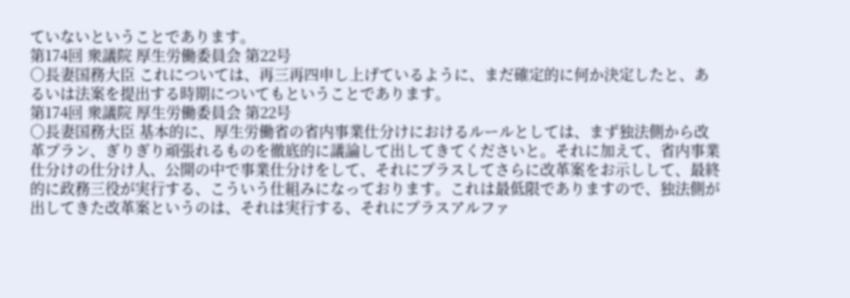ていないということであります。
第174回 衆議院 厚生労働委員会 第22号
○長妻国務大臣 これについては、再三再四申し上げているように、まだ確定的に何か決定したと、あるいは法案を提出する時期についてもということであります。
第174回 衆議院 厚生労働委員会 第22号
○長妻国務大臣 基本的に、厚生労働省の省内事業仕分けにおけるルールとしては、まず独法側から改革プラン、ぎりぎり頑張れるものを徹底的に議論して出してきてくださいと。それに加えて、省内事業仕分けの仕分け人、公開の中で事業仕分けをして、それにプラスしてさらに改革案をお示しして、最終的に政務三役が実行する、こういう仕組みになっております。これは最低限でありますので、独法側が出してきた改革案というのは、それは実行する、それにプラスアルファ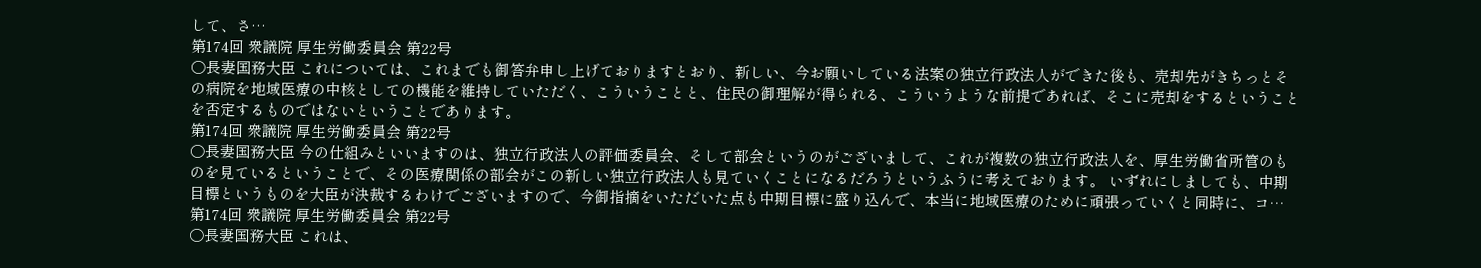して、さ…
第174回 衆議院 厚生労働委員会 第22号
○長妻国務大臣 これについては、これまでも御答弁申し上げておりますとおり、新しい、今お願いしている法案の独立行政法人ができた後も、売却先がきちっとその病院を地域医療の中核としての機能を維持していただく、こういうことと、住民の御理解が得られる、こういうような前提であれば、そこに売却をするということを否定するものではないということであります。
第174回 衆議院 厚生労働委員会 第22号
○長妻国務大臣 今の仕組みといいますのは、独立行政法人の評価委員会、そして部会というのがございまして、これが複数の独立行政法人を、厚生労働省所管のものを見ているということで、その医療関係の部会がこの新しい独立行政法人も見ていくことになるだろうというふうに考えております。 いずれにしましても、中期目標というものを大臣が決裁するわけでございますので、今御指摘をいただいた点も中期目標に盛り込んで、本当に地域医療のために頑張っていくと同時に、コ…
第174回 衆議院 厚生労働委員会 第22号
○長妻国務大臣 これは、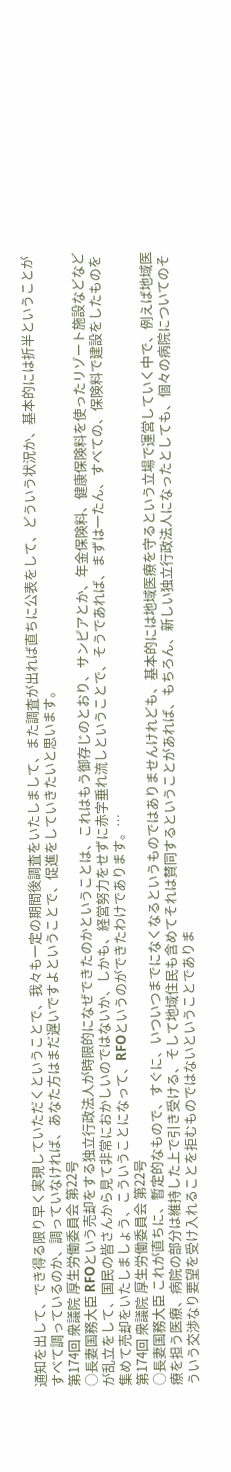通知を出して、でき得る限り早く実現していただくということで、我々も一定の期間後調査をいたしまして、また調査が出れば直ちに公表をして、どういう状況か、基本的には折半ということがすべて調っているのか、調っていなければ、あなた方はまだ遅いですよということで、促進をしていきたいと思います。
第174回 衆議院 厚生労働委員会 第22号
○長妻国務大臣 RFOという売却をする独立行政法人が時限的になぜできたのかということは、これはもう御存じのとおり、サンピアとか、年金保険料、健康保険料を使ったリゾート施設などなどが乱立をして、国民の皆さんから見て非常におかしいのではないか、しかも、経営努力をせずに赤字垂れ流しということで、そうであれば、まずは一たん、すべての、保険料で建設をしたものを集めて売却をいたしましょう、こういうことになって、RFOというのができたわけであります。…
第174回 衆議院 厚生労働委員会 第22号
○長妻国務大臣 これが直ちに、暫定的なもので、すぐに、いついつまでになくなるというものではありませんけれども、基本的には地域医療を守るという立場で運営していく中で、例えば地域医療を担う医療、病院の部分は維持した上で引き受ける、そして地域住民も含めてそれは賛同するということがあれば、もちろん、新しい独立行政法人になったとしても、個々の病院についてのそういう交渉なり要望を受け入れることを拒むものではないということでありま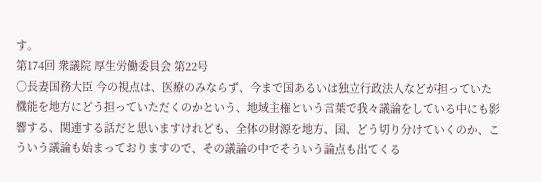す。
第174回 衆議院 厚生労働委員会 第22号
○長妻国務大臣 今の視点は、医療のみならず、今まで国あるいは独立行政法人などが担っていた機能を地方にどう担っていただくのかという、地域主権という言葉で我々議論をしている中にも影響する、関連する話だと思いますけれども、全体の財源を地方、国、どう切り分けていくのか、こういう議論も始まっておりますので、その議論の中でそういう論点も出てくる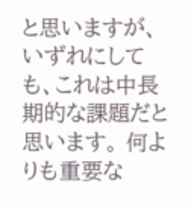と思いますが、いずれにしても、これは中長期的な課題だと思います。 何よりも重要な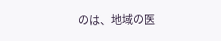のは、地域の医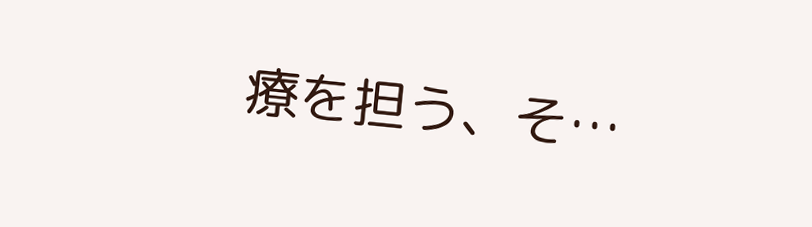療を担う、そ…